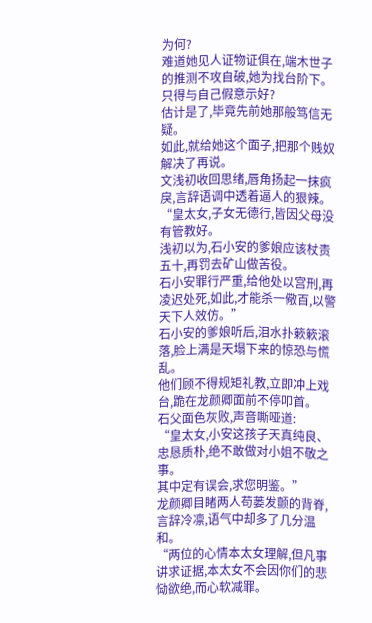为何?
难道她见人证物证俱在,端木世子的推测不攻自破,她为找台阶下。
只得与自己假意示好?
估计是了,毕竟先前她那般笃信无疑。
如此,就给她这个面子,把那个贱奴解决了再说。
文浅初收回思绪,唇角扬起一抹疯戾,言辞语调中透着逼人的狠辣。
“皇太女,子女无德行,皆因父母没有管教好。
浅初以为,石小安的爹娘应该杖责五十,再罚去矿山做苦役。
石小安罪行严重,给他处以宫刑,再凌迟处死,如此,才能杀一儆百,以警天下人效仿。”
石小安的爹娘听后,泪水扑簌簌滚落,脸上满是天塌下来的惊恐与慌乱。
他们顾不得规矩礼教,立即冲上戏台,跪在龙颜卿面前不停叩首。
石父面色灰败,声音嘶哑道:
“皇太女,小安这孩子天真纯良、忠恳质朴,绝不敢做对小姐不敬之事。
其中定有误会,求您明鉴。”
龙颜卿目睹两人苟蒌发颤的背脊,言辞冷凛,语气中却多了几分温和。
“两位的心情本太女理解,但凡事讲求证据,本太女不会因你们的悲恸欲绝,而心软减罪。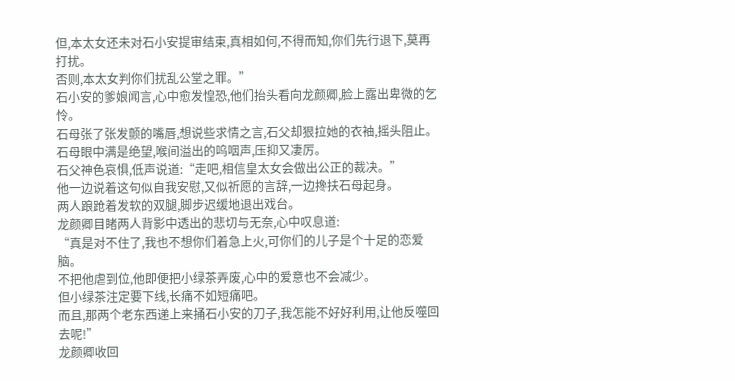但,本太女还未对石小安提审结束,真相如何,不得而知,你们先行退下,莫再打扰。
否则,本太女判你们扰乱公堂之罪。”
石小安的爹娘闻言,心中愈发惶恐,他们抬头看向龙颜卿,脸上露出卑微的乞怜。
石母张了张发颤的嘴唇,想说些求情之言,石父却狠拉她的衣袖,摇头阻止。
石母眼中满是绝望,喉间溢出的呜咽声,压抑又凄厉。
石父神色哀惧,低声说道:“走吧,相信皇太女会做出公正的裁决。”
他一边说着这句似自我安慰,又似祈愿的言辞,一边搀扶石母起身。
两人踉跄着发软的双腿,脚步迟缓地退出戏台。
龙颜卿目睹两人背影中透出的悲切与无奈,心中叹息道:
“真是对不住了,我也不想你们着急上火,可你们的儿子是个十足的恋爱脑。
不把他虐到位,他即便把小绿茶弄废,心中的爱意也不会减少。
但小绿茶注定要下线,长痛不如短痛吧。
而且,那两个老东西递上来捅石小安的刀子,我怎能不好好利用,让他反噬回去呢!”
龙颜卿收回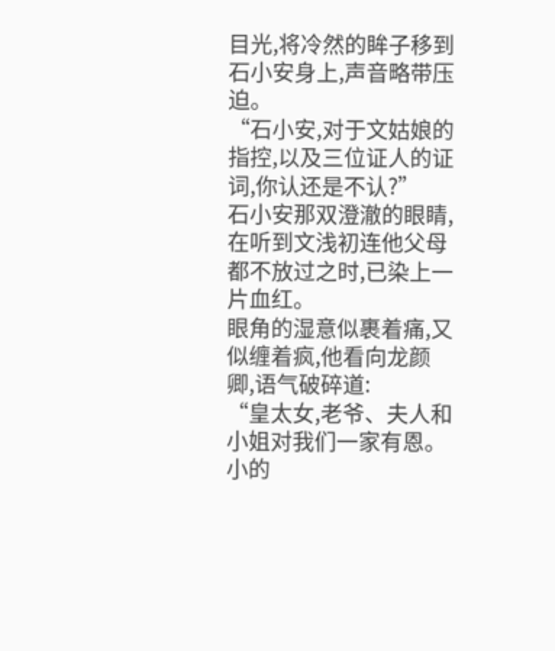目光,将冷然的眸子移到石小安身上,声音略带压迫。
“石小安,对于文姑娘的指控,以及三位证人的证词,你认还是不认?”
石小安那双澄澈的眼睛,在听到文浅初连他父母都不放过之时,已染上一片血红。
眼角的湿意似裹着痛,又似缠着疯,他看向龙颜卿,语气破碎道:
“皇太女,老爷、夫人和小姐对我们一家有恩。
小的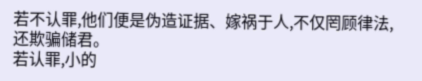若不认罪,他们便是伪造证据、嫁祸于人,不仅罔顾律法,还欺骗储君。
若认罪,小的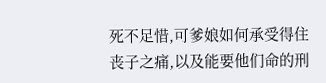死不足惜,可爹娘如何承受得住丧子之痛,以及能要他们命的刑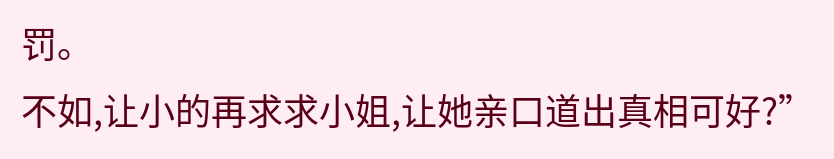罚。
不如,让小的再求求小姐,让她亲口道出真相可好?”